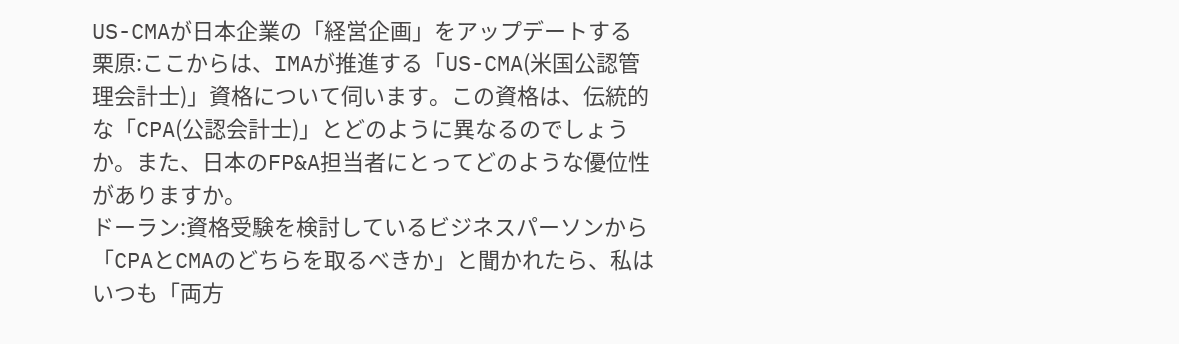US-CMAが日本企業の「経営企画」をアップデートする
栗原:ここからは、IMAが推進する「US-CMA(米国公認管理会計士)」資格について伺います。この資格は、伝統的な「CPA(公認会計士)」とどのように異なるのでしょうか。また、日本のFP&A担当者にとってどのような優位性がありますか。
ドーラン:資格受験を検討しているビジネスパーソンから「CPAとCMAのどちらを取るべきか」と聞かれたら、私はいつも「両方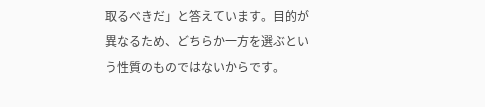取るべきだ」と答えています。目的が異なるため、どちらか一方を選ぶという性質のものではないからです。